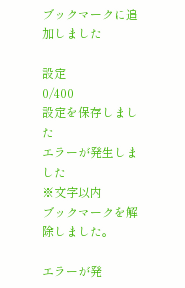ブックマークに追加しました

設定
0/400
設定を保存しました
エラーが発生しました
※文字以内
ブックマークを解除しました。

エラーが発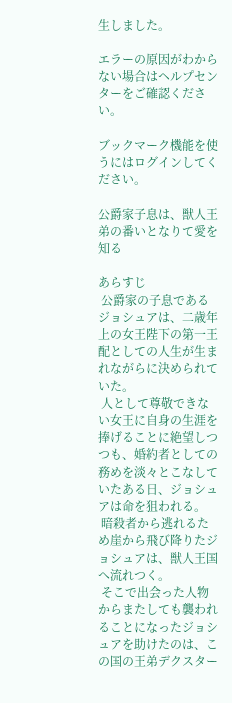生しました。

エラーの原因がわからない場合はヘルプセンターをご確認ください。

ブックマーク機能を使うにはログインしてください。

公爵家子息は、獣人王弟の番いとなりて愛を知る

あらすじ
 公爵家の子息であるジョシュアは、二歳年上の女王陛下の第一王配としての人生が生まれながらに決められていた。
 人として尊敬できない女王に自身の生涯を捧げることに絶望しつつも、婚約者としての務めを淡々とこなしていたある日、ジョシュアは命を狙われる。
 暗殺者から逃れるため崖から飛び降りたジョシュアは、獣人王国へ流れつく。
 そこで出会った人物からまたしても襲われることになったジョシュアを助けたのは、この国の王弟デクスター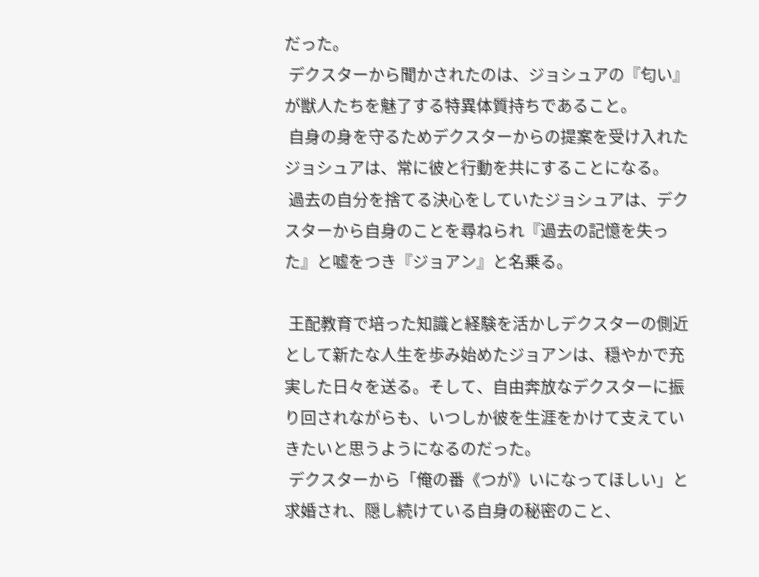だった。
 デクスターから聞かされたのは、ジョシュアの『匂い』が獣人たちを魅了する特異体質持ちであること。
 自身の身を守るためデクスターからの提案を受け入れたジョシュアは、常に彼と行動を共にすることになる。
 過去の自分を捨てる決心をしていたジョシュアは、デクスターから自身のことを尋ねられ『過去の記憶を失った』と嘘をつき『ジョアン』と名乗る。

 王配教育で培った知識と経験を活かしデクスターの側近として新たな人生を歩み始めたジョアンは、穏やかで充実した日々を送る。そして、自由奔放なデクスターに振り回されながらも、いつしか彼を生涯をかけて支えていきたいと思うようになるのだった。
 デクスターから「俺の番《つが》いになってほしい」と求婚され、隠し続けている自身の秘密のこと、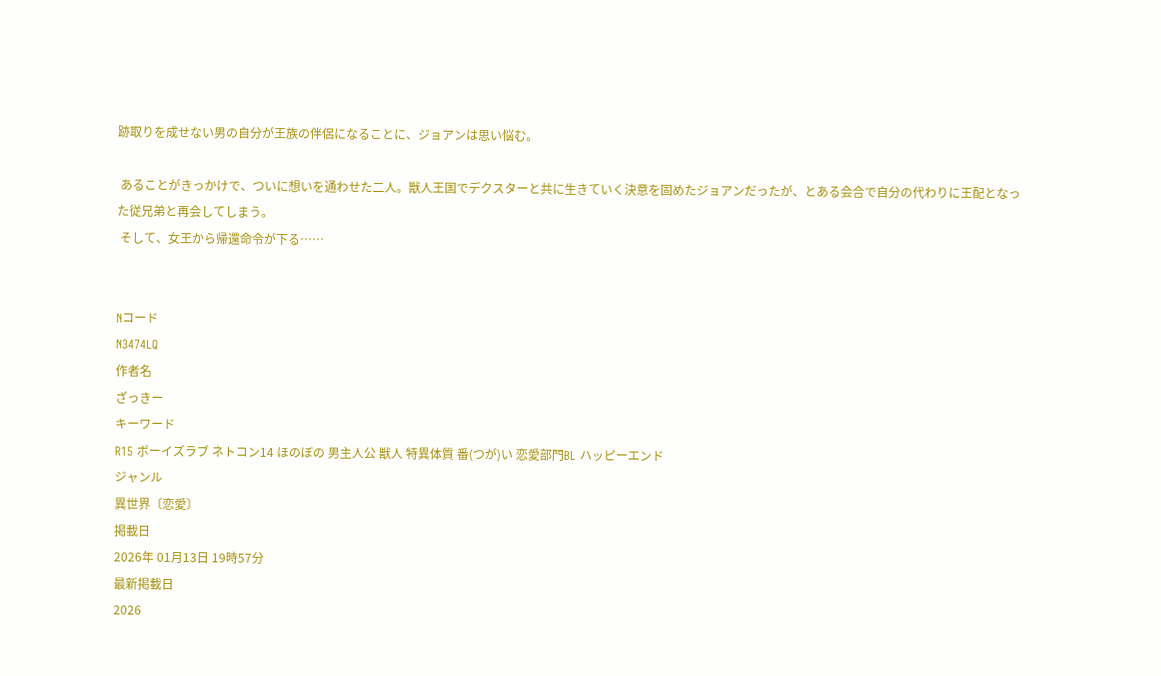跡取りを成せない男の自分が王族の伴侶になることに、ジョアンは思い悩む。

 あることがきっかけで、ついに想いを通わせた二人。獣人王国でデクスターと共に生きていく決意を固めたジョアンだったが、とある会合で自分の代わりに王配となった従兄弟と再会してしまう。
 そして、女王から帰還命令が下る……


Nコード
N3474LQ
作者名
ざっきー
キーワード
R15 ボーイズラブ ネトコン14 ほのぼの 男主人公 獣人 特異体質 番(つが)い 恋愛部門BL ハッピーエンド
ジャンル
異世界〔恋愛〕
掲載日
2026年 01月13日 19時57分
最新掲載日
2026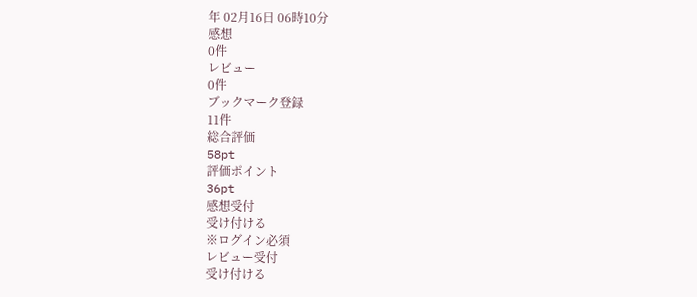年 02月16日 06時10分
感想
0件
レビュー
0件
ブックマーク登録
11件
総合評価
58pt
評価ポイント
36pt
感想受付
受け付ける
※ログイン必須
レビュー受付
受け付ける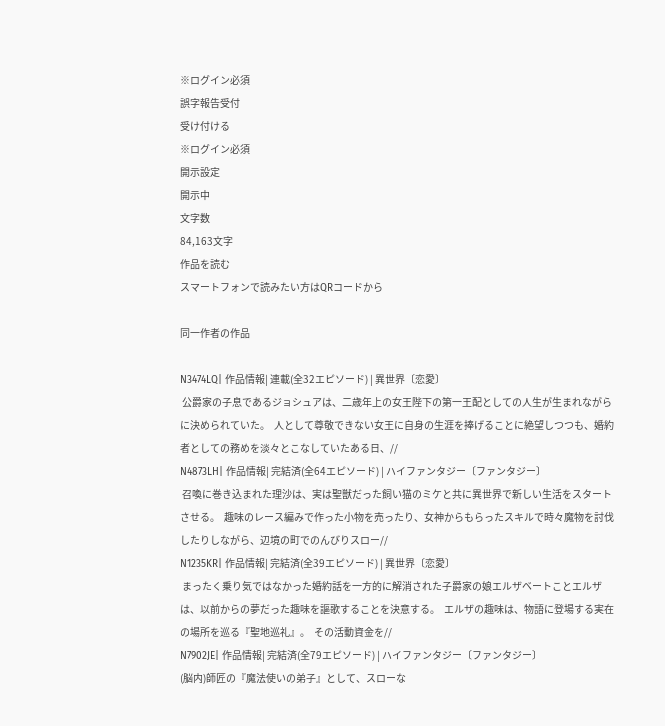※ログイン必須
誤字報告受付
受け付ける
※ログイン必須
開示設定
開示中
文字数
84,163文字
作品を読む
スマートフォンで読みたい方はQRコードから

同一作者の作品

N3474LQ| 作品情報| 連載(全32エピソード) | 異世界〔恋愛〕
 公爵家の子息であるジョシュアは、二歳年上の女王陛下の第一王配としての人生が生まれながらに決められていた。  人として尊敬できない女王に自身の生涯を捧げることに絶望しつつも、婚約者としての務めを淡々とこなしていたある日、//
N4873LH| 作品情報| 完結済(全64エピソード) | ハイファンタジー〔ファンタジー〕
 召喚に巻き込まれた理沙は、実は聖獣だった飼い猫のミケと共に異世界で新しい生活をスタートさせる。  趣味のレース編みで作った小物を売ったり、女神からもらったスキルで時々魔物を討伐したりしながら、辺境の町でのんびりスロー//
N1235KR| 作品情報| 完結済(全39エピソード) | 異世界〔恋愛〕
 まったく乗り気ではなかった婚約話を一方的に解消された子爵家の娘エルザベートことエルザは、以前からの夢だった趣味を謳歌することを決意する。  エルザの趣味は、物語に登場する実在の場所を巡る『聖地巡礼』。  その活動資金を//
N7902JE| 作品情報| 完結済(全79エピソード) | ハイファンタジー〔ファンタジー〕
(脳内)師匠の『魔法使いの弟子』として、スローな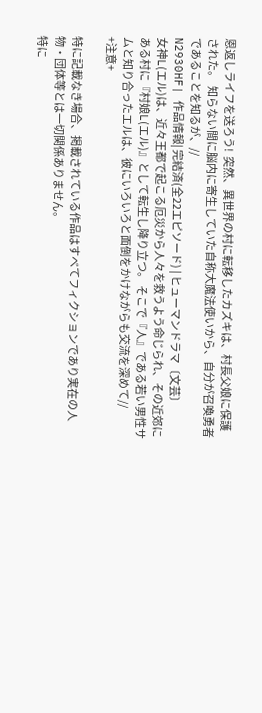恩返しライフを送ろう!  突然、異世界の村に転移したカズキは、村長父娘に保護された。  知らない間に脳内に寄生していた自称大魔法使いから、自分が召喚勇者であることを知るが、//
N2930HF| 作品情報| 完結済(全22エピソード) | ヒューマンドラマ〔文芸〕
女神L(エル)は、近々王都で起こる厄災から人々を救うよう命じられ、その近郊にある村に『村娘L(エル)』として転生し降り立つ。 そこで『人』である若い男性サムと知り合ったエルは、彼にいろいろと面倒をかけながらも交流を深めて//
+注意+

特に記載なき場合、掲載されている作品はすべてフィクションであり実在の人物・団体等とは一切関係ありません。
特に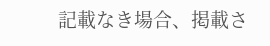記載なき場合、掲載さ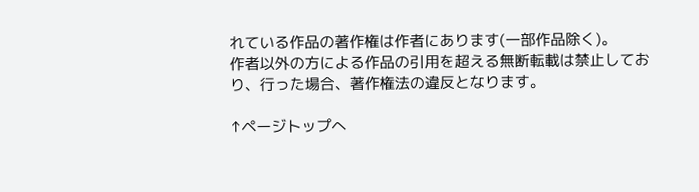れている作品の著作権は作者にあります(一部作品除く)。
作者以外の方による作品の引用を超える無断転載は禁止しており、行った場合、著作権法の違反となります。

↑ページトップへ